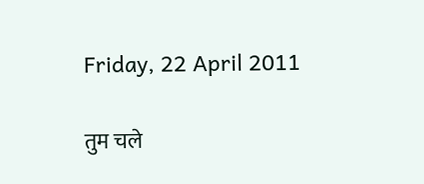Friday, 22 April 2011

तुम चले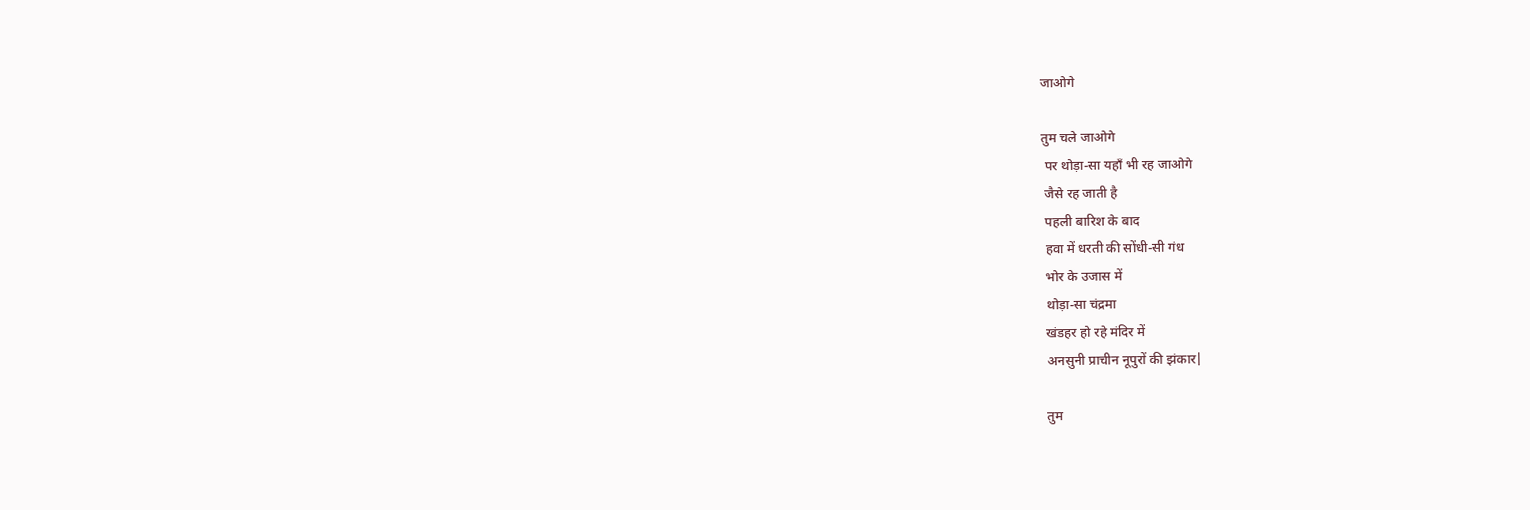जाओगे

तुम चले जाओगे
 पर थोड़ा-सा यहाँ भी रह जाओगे
 जैसे रह जाती है
 पहली बारिश के बाद
 हवा में धरती की सोंधी-सी गंध
 भोर के उजास में
 थोड़ा-सा चंद्रमा
 खंडहर हो रहे मंदिर में
 अनसुनी प्राचीन नूपुरों की झंकार|

 तुम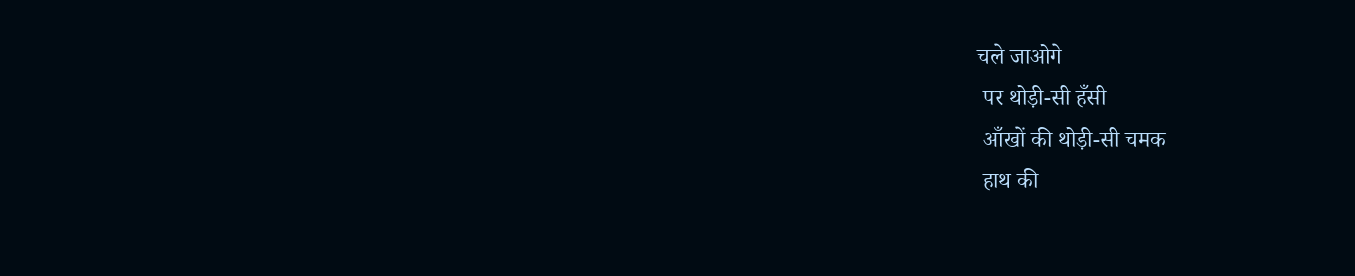चले जाओगे
 पर थोड़ी-सी हँसी
 आँखों की थोड़ी-सी चमक
 हाथ की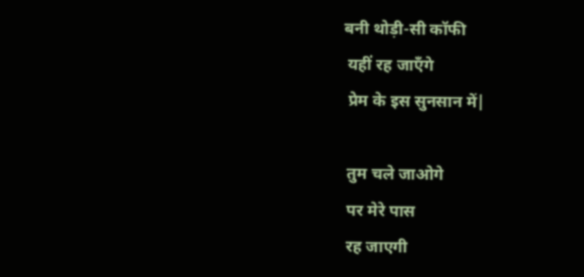बनी थोड़ी-सी कॉफी
 यहीं रह जाएँगे
 प्रेम के इस सुनसान में|

 तुम चले जाओगे
 पर मेरे पास
 रह जाएगी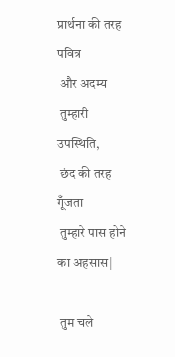प्रार्थना की तरह पवित्र
 और अदम्य
 तुम्हारी उपस्थिति,
 छंद की तरह गूँजता
 तुम्हारे पास होने का अहसास|

 तुम चले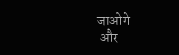जाओगे
 और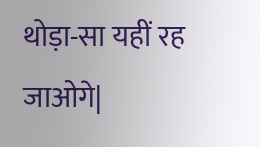थोड़ा-सा यहीं रह जाओगे|